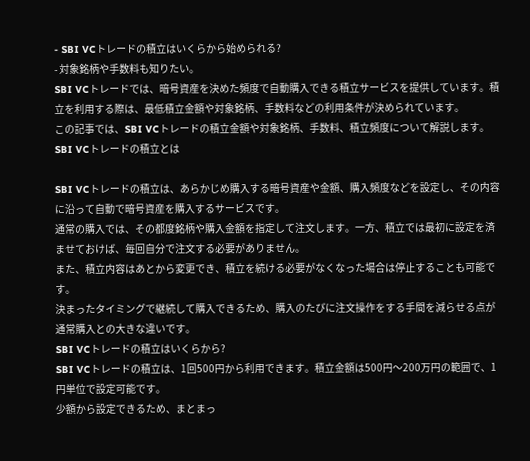- SBI VCトレードの積立はいくらから始められる?
- 対象銘柄や手数料も知りたい。
SBI VCトレードでは、暗号資産を決めた頻度で自動購入できる積立サービスを提供しています。積立を利用する際は、最低積立金額や対象銘柄、手数料などの利用条件が決められています。
この記事では、SBI VCトレードの積立金額や対象銘柄、手数料、積立頻度について解説します。
SBI VCトレードの積立とは

SBI VCトレードの積立は、あらかじめ購入する暗号資産や金額、購入頻度などを設定し、その内容に沿って自動で暗号資産を購入するサービスです。
通常の購入では、その都度銘柄や購入金額を指定して注文します。一方、積立では最初に設定を済ませておけば、毎回自分で注文する必要がありません。
また、積立内容はあとから変更でき、積立を続ける必要がなくなった場合は停止することも可能です。
決まったタイミングで継続して購入できるため、購入のたびに注文操作をする手間を減らせる点が通常購入との大きな違いです。
SBI VCトレードの積立はいくらから?
SBI VCトレードの積立は、1回500円から利用できます。積立金額は500円〜200万円の範囲で、1円単位で設定可能です。
少額から設定できるため、まとまっ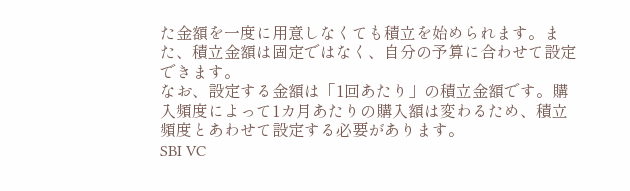た金額を一度に用意しなくても積立を始められます。また、積立金額は固定ではなく、自分の予算に合わせて設定できます。
なお、設定する金額は「1回あたり」の積立金額です。購入頻度によって1カ月あたりの購入額は変わるため、積立頻度とあわせて設定する必要があります。
SBI VC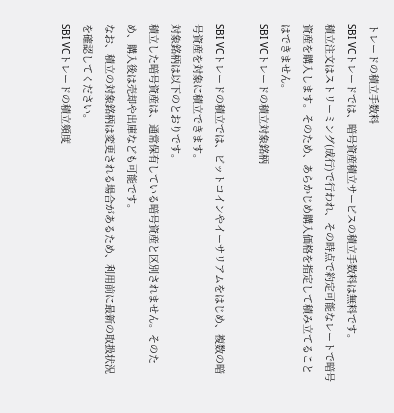トレードの積立手数料
SBI VCトレードでは、暗号資産積立サービスの積立手数料は無料です。
積立注文はストリーミング(成行)で行われ、その時点で約定可能なレートで暗号資産を購入します。そのため、あらかじめ購入価格を指定して積み立てることはできません。
SBI VCトレードの積立対象銘柄

SBI VCトレードの積立では、ビットコインやイーサリアムをはじめ、複数の暗号資産を対象に積立できます。
対象銘柄は以下のとおりです。
積立した暗号資産は、通常保有している暗号資産と区別されません。そのため、購入後は売却や出庫なども可能です。
なお、積立の対象銘柄は変更される場合があるため、利用前に最新の取扱状況を確認してください。
SBI VCトレードの積立頻度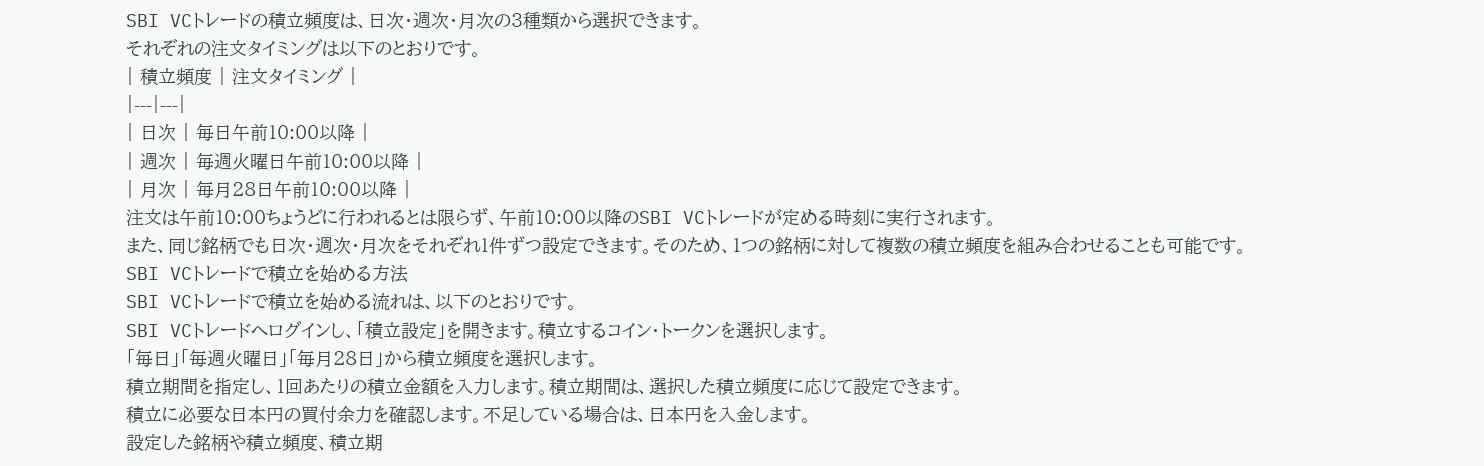SBI VCトレードの積立頻度は、日次・週次・月次の3種類から選択できます。
それぞれの注文タイミングは以下のとおりです。
| 積立頻度 | 注文タイミング |
|---|---|
| 日次 | 毎日午前10:00以降 |
| 週次 | 毎週火曜日午前10:00以降 |
| 月次 | 毎月28日午前10:00以降 |
注文は午前10:00ちょうどに行われるとは限らず、午前10:00以降のSBI VCトレードが定める時刻に実行されます。
また、同じ銘柄でも日次・週次・月次をそれぞれ1件ずつ設定できます。そのため、1つの銘柄に対して複数の積立頻度を組み合わせることも可能です。
SBI VCトレードで積立を始める方法
SBI VCトレードで積立を始める流れは、以下のとおりです。
SBI VCトレードへログインし、「積立設定」を開きます。積立するコイン・トークンを選択します。
「毎日」「毎週火曜日」「毎月28日」から積立頻度を選択します。
積立期間を指定し、1回あたりの積立金額を入力します。積立期間は、選択した積立頻度に応じて設定できます。
積立に必要な日本円の買付余力を確認します。不足している場合は、日本円を入金します。
設定した銘柄や積立頻度、積立期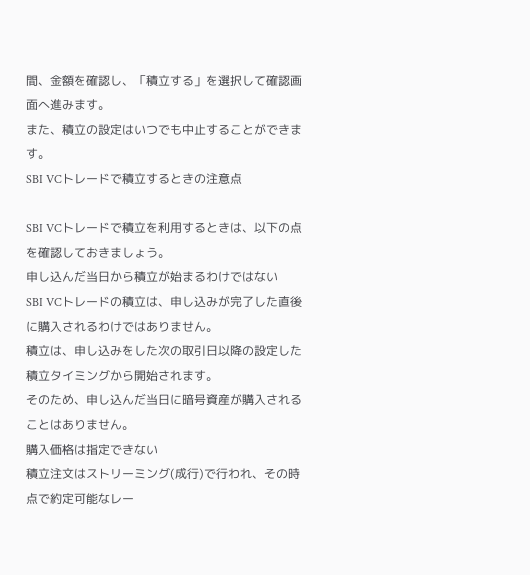間、金額を確認し、「積立する」を選択して確認画面へ進みます。
また、積立の設定はいつでも中止することができます。
SBI VCトレードで積立するときの注意点

SBI VCトレードで積立を利用するときは、以下の点を確認しておきましょう。
申し込んだ当日から積立が始まるわけではない
SBI VCトレードの積立は、申し込みが完了した直後に購入されるわけではありません。
積立は、申し込みをした次の取引日以降の設定した積立タイミングから開始されます。
そのため、申し込んだ当日に暗号資産が購入されることはありません。
購入価格は指定できない
積立注文はストリーミング(成行)で行われ、その時点で約定可能なレー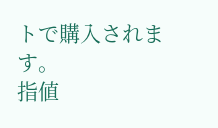トで購入されます。
指値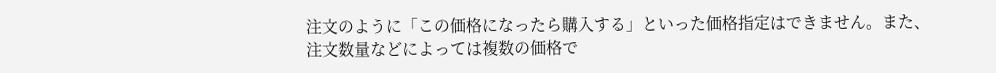注文のように「この価格になったら購入する」といった価格指定はできません。また、注文数量などによっては複数の価格で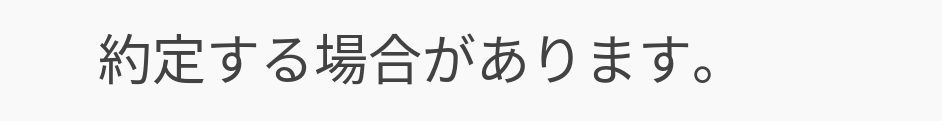約定する場合があります。